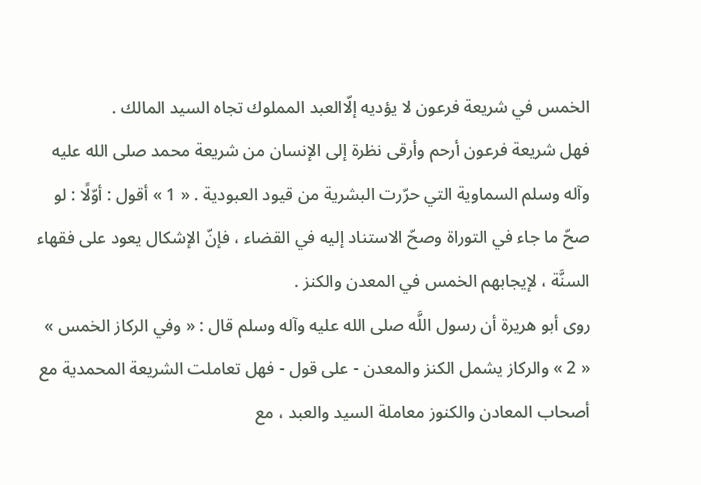الخمس في شريعة فرعون لا يؤديه إلّاالعبد المملوك تجاه السيد المالك .
فهل شريعة فرعون أرحم وأرقى نظرة إلى الإنسان من شريعة محمد صلى الله عليه وآله وسلم السماوية التي حرّرت البشرية من قيود العبودية . « 1 » أقول : أوّلًا : لو صحّ ما جاء في التوراة وصحّ الاستناد إليه في القضاء ، فإنّ الإشكال يعود على فقهاء السنَّة ، لإيجابهم الخمس في المعدن والكنز .
روى أبو هريرة أن رسول اللَّه صلى الله عليه وآله وسلم قال : « وفي الركاز الخمس » « 2 » والركاز يشمل الكنز والمعدن - على قول - فهل تعاملت الشريعة المحمدية مع أصحاب المعادن والكنوز معاملة السيد والعبد ، مع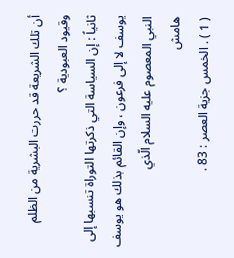أن تلك الشريعة قد حررت البشرية من الظلم وقيود العبودية ؟
ثانياً : إن السياسة التي ذكرتها التوراة تنسبها إلى يوسف لا إلى فرعون ، وإن القائم بذلك هو يوسف النبي المعصوم عليه السلام الّذي
هامش
( 1 ) . الخمس جزية العصر : 83 .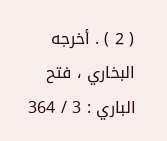( 2 ) . أخرجه البخاري ، فتح الباري : 3 / 364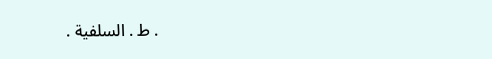. ط . السلفية .